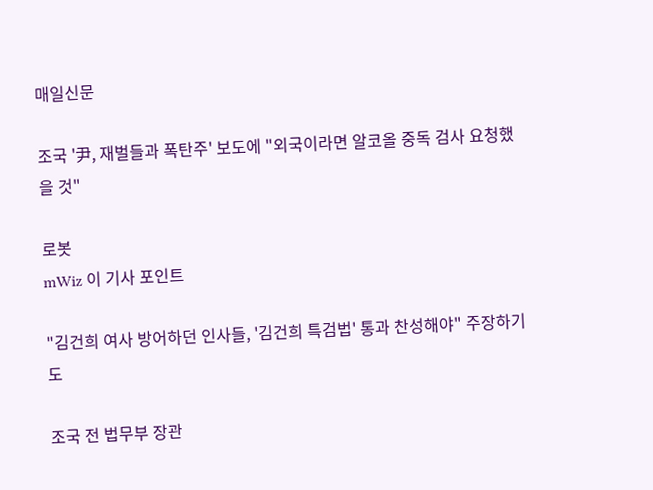매일신문

조국 '尹, 재벌들과 폭탄주' 보도에 "외국이라면 알코올 중독 검사 요청했을 것"

로봇
mWiz 이 기사 포인트

"김건희 여사 방어하던 인사들, '김건희 특검법' 통과 찬성해야" 주장하기도

조국 전 법무부 장관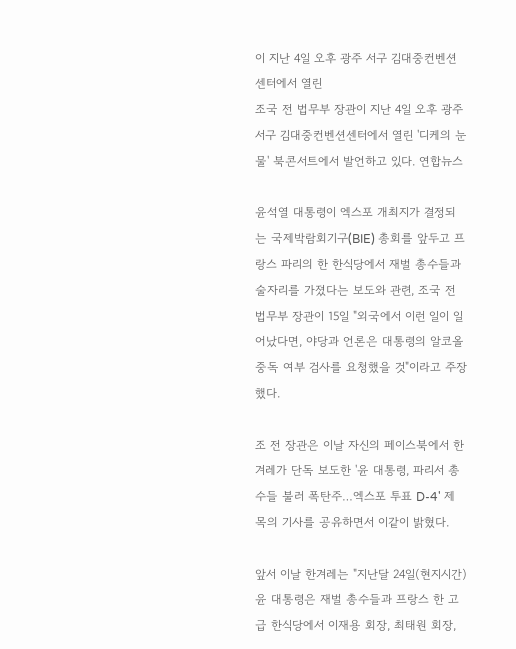이 지난 4일 오후 광주 서구 김대중컨벤션센터에서 열린
조국 전 법무부 장관이 지난 4일 오후 광주 서구 김대중컨벤션센터에서 열린 '디케의 눈물' 북콘서트에서 발언하고 있다. 연합뉴스

윤석열 대통령이 엑스포 개최지가 결정되는 국제박람회기구(BIE) 총회를 앞두고 프랑스 파리의 한 한식당에서 재벌 총수들과 술자리를 가졌다는 보도와 관련, 조국 전 법무부 장관이 15일 "외국에서 이런 일이 일어났다면, 야당과 언론은 대통령의 알코올 중독 여부 검사를 요청했을 것"이라고 주장했다.

조 전 장관은 이날 자신의 페이스북에서 한겨레가 단독 보도한 '윤 대통령, 파리서 총수들 불러 폭탄주…엑스포 투표 D-4' 제목의 기사를 공유하면서 이같이 밝혔다.

앞서 이날 한겨레는 "지난달 24일(현지시간) 윤 대통령은 재벌 총수들과 프랑스 한 고급 한식당에서 이재용 회장, 최태원 회장,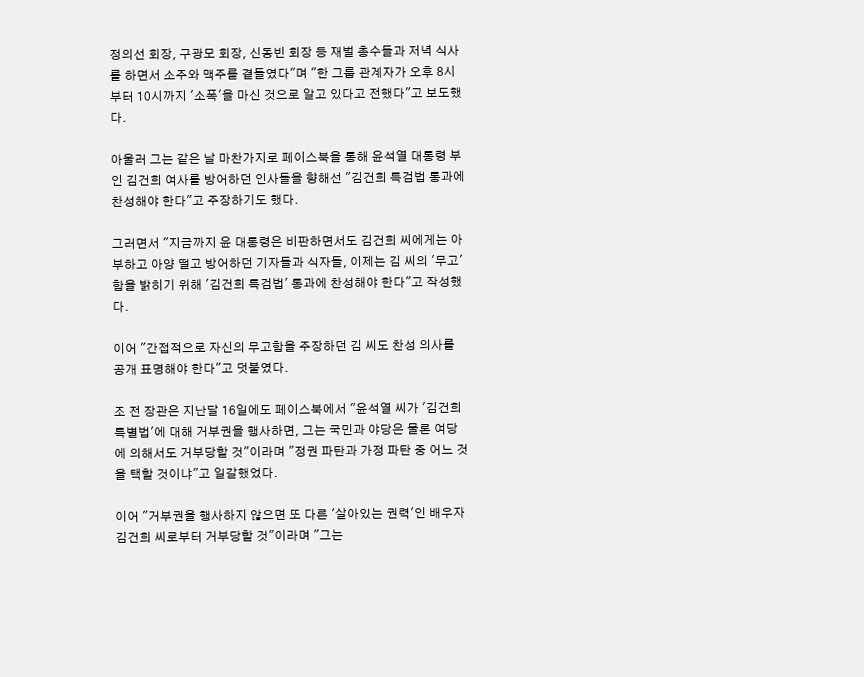정의선 회장, 구광모 회장, 신동빈 회장 등 재벌 총수들과 저녁 식사를 하면서 소주와 맥주를 곁들였다"며 "한 그룹 관계자가 오후 8시부터 10시까지 '소폭'을 마신 것으로 알고 있다고 전했다"고 보도했다.

아울러 그는 같은 날 마찬가지로 페이스북을 통해 윤석열 대통령 부인 김건희 여사를 방어하던 인사들을 향해선 "김건희 특검법 통과에 찬성해야 한다"고 주장하기도 했다.

그러면서 "지금까지 윤 대통령은 비판하면서도 김건희 씨에게는 아부하고 아양 떨고 방어하던 기자들과 식자들, 이제는 김 씨의 '무고'함을 밝히기 위해 '김건희 특검법' 통과에 찬성해야 한다"고 작성했다.

이어 "간접적으로 자신의 무고함을 주장하던 김 씨도 찬성 의사를 공개 표명해야 한다"고 덧붙였다.

조 전 장관은 지난달 16일에도 페이스북에서 "윤석열 씨가 '김건희 특별법'에 대해 거부권을 행사하면, 그는 국민과 야당은 물론 여당에 의해서도 거부당할 것"이라며 "정권 파탄과 가정 파탄 중 어느 것을 택할 것이냐"고 일갈했었다.

이어 "거부권을 행사하지 않으면 또 다른 '살아있는 권력'인 배우자 김건희 씨로부터 거부당할 것"이라며 "그는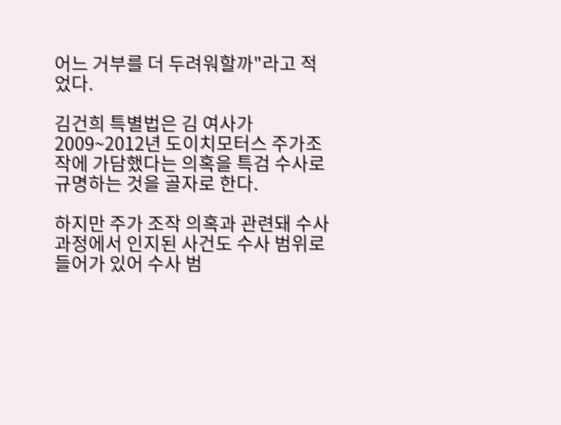어느 거부를 더 두려워할까"라고 적었다.

김건희 특별법은 김 여사가 2009~2012년 도이치모터스 주가조작에 가담했다는 의혹을 특검 수사로 규명하는 것을 골자로 한다.

하지만 주가 조작 의혹과 관련돼 수사 과정에서 인지된 사건도 수사 범위로 들어가 있어 수사 범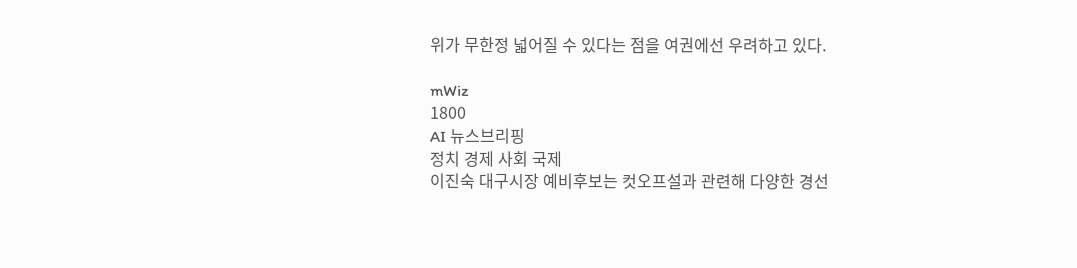위가 무한정 넓어질 수 있다는 점을 여권에선 우려하고 있다.

mWiz
1800
AI 뉴스브리핑
정치 경제 사회 국제
이진숙 대구시장 예비후보는 컷오프설과 관련해 다양한 경선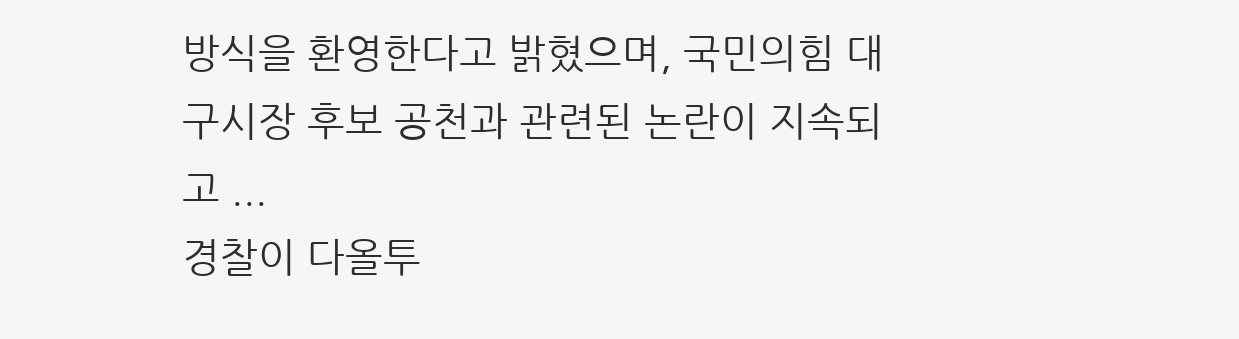방식을 환영한다고 밝혔으며, 국민의힘 대구시장 후보 공천과 관련된 논란이 지속되고 ...
경찰이 다올투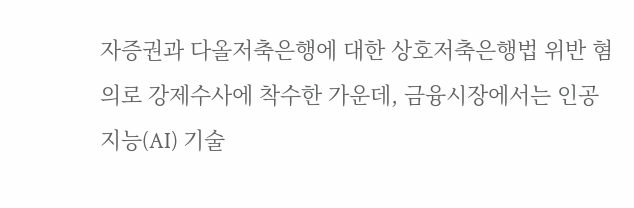자증권과 다올저축은행에 대한 상호저축은행법 위반 혐의로 강제수사에 착수한 가운데, 금융시장에서는 인공지능(AI) 기술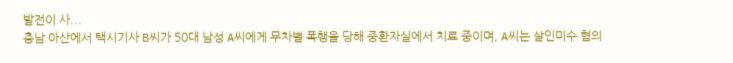발전이 사...
충남 아산에서 택시기사 B씨가 50대 남성 A씨에게 무차별 폭행을 당해 중환자실에서 치료 중이며, A씨는 살인미수 혐의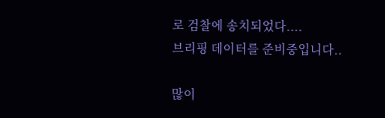로 검찰에 송치되었다....
브리핑 데이터를 준비중입니다..

많이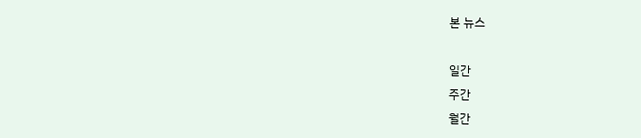본 뉴스

일간
주간
월간